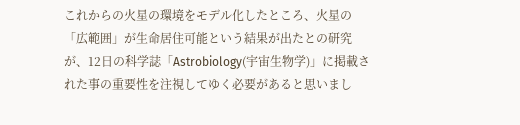これからの火星の環境をモデル化したところ、火星の「広範囲」が生命居住可能という結果が出たとの研究が、12日の科学誌「Astrobiology(宇宙生物学)」に掲載された事の重要性を注視してゆく必要があると思いまし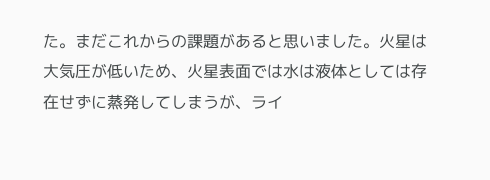た。まだこれからの課題があると思いました。火星は大気圧が低いため、火星表面では水は液体としては存在せずに蒸発してしまうが、ライ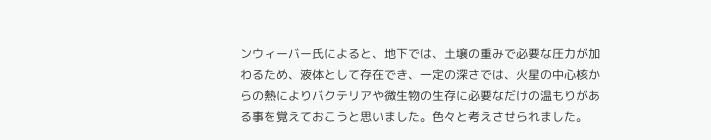ンウィーバー氏によると、地下では、土壌の重みで必要な圧力が加わるため、液体として存在でき、一定の深さでは、火星の中心核からの熱によりバクテリアや微生物の生存に必要なだけの温もりがある事を覚えておこうと思いました。色々と考えさせられました。